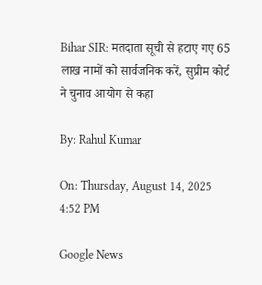Bihar SIR: मतदाता सूची से हटाए गए 65 लाख नामों को सार्वजनिक करें, सुप्रीम कोर्ट ने चुनाव आयोग से कहा

By: Rahul Kumar

On: Thursday, August 14, 2025 4:52 PM

Google News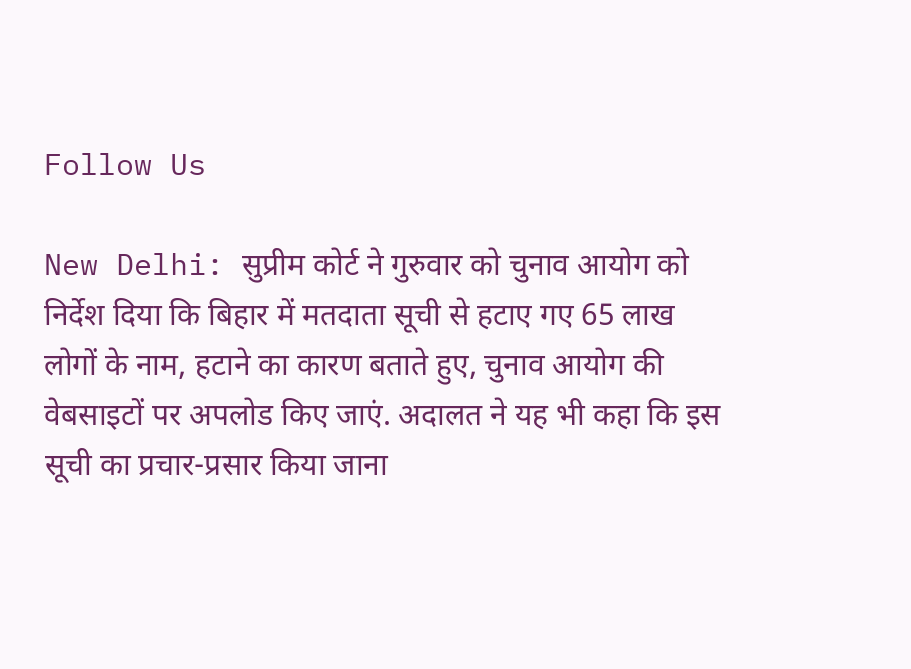Follow Us

New Delhi: सुप्रीम कोर्ट ने गुरुवार को चुनाव आयोग को निर्देश दिया कि बिहार में मतदाता सूची से हटाए गए 65 लाख लोगों के नाम, हटाने का कारण बताते हुए, चुनाव आयोग की वेबसाइटों पर अपलोड किए जाएं. अदालत ने यह भी कहा कि इस सूची का प्रचार-प्रसार किया जाना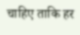चाहिए ताकि हर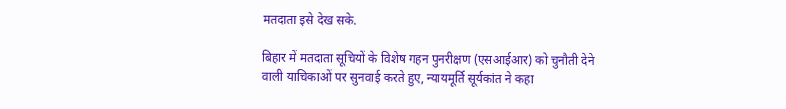मतदाता इसे देख सके.

बिहार में मतदाता सूचियों के विशेष गहन पुनरीक्षण (एसआईआर) को चुनौती देने वाली याचिकाओं पर सुनवाई करते हुए, न्यायमूर्ति सूर्यकांत ने कहा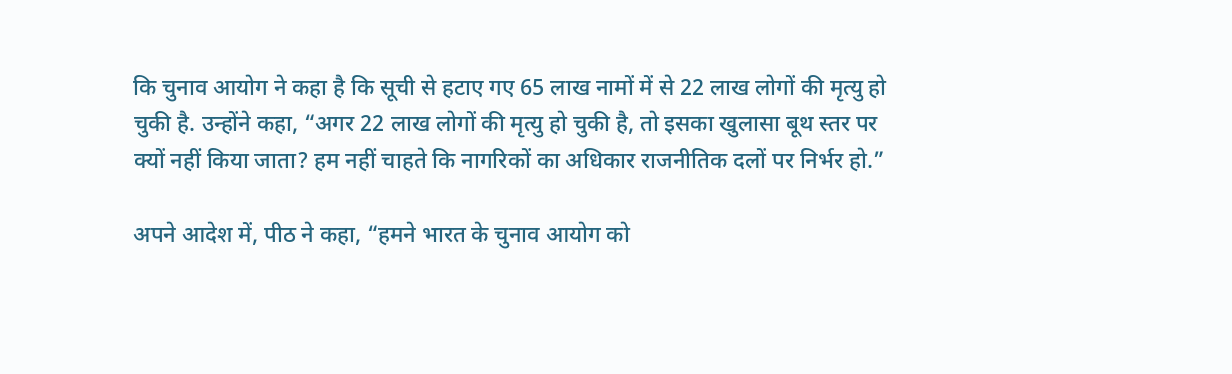कि चुनाव आयोग ने कहा है कि सूची से हटाए गए 65 लाख नामों में से 22 लाख लोगों की मृत्यु हो चुकी है. उन्होंने कहा, “अगर 22 लाख लोगों की मृत्यु हो चुकी है, तो इसका खुलासा बूथ स्तर पर क्यों नहीं किया जाता? हम नहीं चाहते कि नागरिकों का अधिकार राजनीतिक दलों पर निर्भर हो.”

अपने आदेश में, पीठ ने कहा, “हमने भारत के चुनाव आयोग को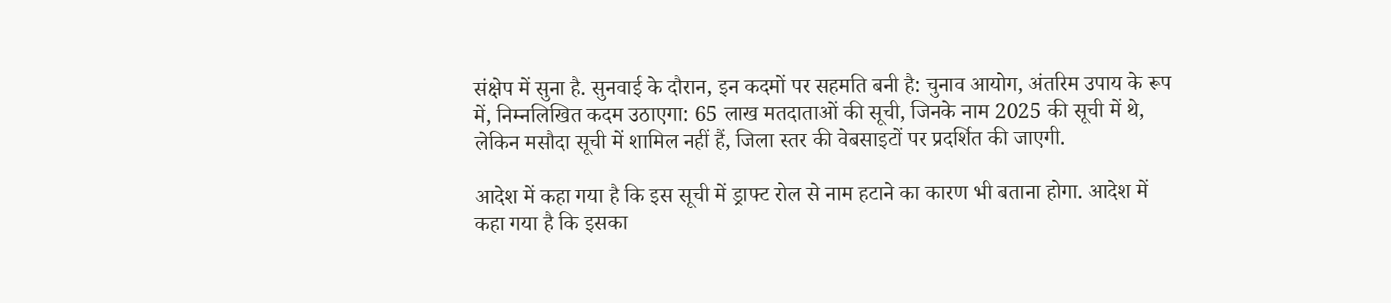संक्षेप में सुना है. सुनवाई के दौरान, इन कदमों पर सहमति बनी है: चुनाव आयोग, अंतरिम उपाय के रूप में, निम्नलिखित कदम उठाएगा: 65 लाख मतदाताओं की सूची, जिनके नाम 2025 की सूची में थे, लेकिन मसौदा सूची में शामिल नहीं हैं, जिला स्तर की वेबसाइटों पर प्रदर्शित की जाएगी.

आदेश में कहा गया है कि इस सूची में ड्राफ्ट रोल से नाम हटाने का कारण भी बताना होगा. आदेश में कहा गया है कि इसका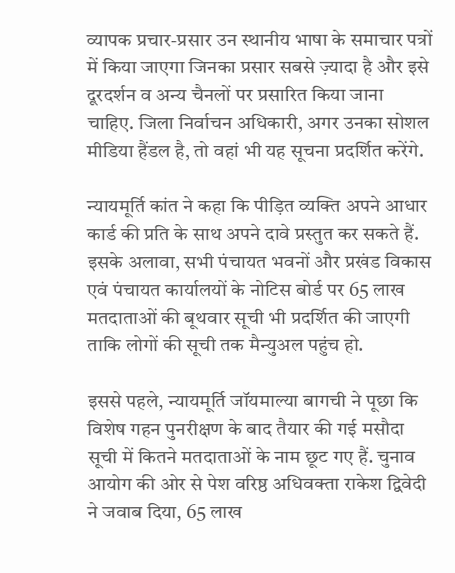व्यापक प्रचार-प्रसार उन स्थानीय भाषा के समाचार पत्रों में किया जाएगा जिनका प्रसार सबसे ज़्यादा है और इसे दूरदर्शन व अन्य चैनलों पर प्रसारित किया जाना चाहिए. जिला निर्वाचन अधिकारी, अगर उनका सोशल मीडिया हैंडल है, तो वहां भी यह सूचना प्रदर्शित करेंगे.

न्यायमूर्ति कांत ने कहा कि पीड़ित व्यक्ति अपने आधार कार्ड की प्रति के साथ अपने दावे प्रस्तुत कर सकते हैं. इसके अलावा, सभी पंचायत भवनों और प्रखंड विकास एवं पंचायत कार्यालयों के नोटिस बोर्ड पर 65 लाख मतदाताओं की बूथवार सूची भी प्रदर्शित की जाएगी ताकि लोगों की सूची तक मैन्युअल पहुंच हो.

इससे पहले, न्यायमूर्ति जॉयमाल्या बागची ने पूछा कि विशेष गहन पुनरीक्षण के बाद तैयार की गई मसौदा सूची में कितने मतदाताओं के नाम छूट गए हैं. चुनाव आयोग की ओर से पेश वरिष्ठ अधिवक्ता राकेश द्विवेदी ने जवाब दिया, 65 लाख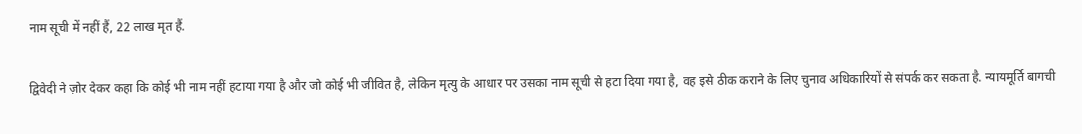नाम सूची में नहीं हैं, 22 लाख मृत हैं.

द्विवेदी ने ज़ोर देकर कहा कि कोई भी नाम नहीं हटाया गया है और जो कोई भी जीवित है, लेकिन मृत्यु के आधार पर उसका नाम सूची से हटा दिया गया है, वह इसे ठीक कराने के लिए चुनाव अधिकारियों से संपर्क कर सकता है. न्यायमूर्ति बागची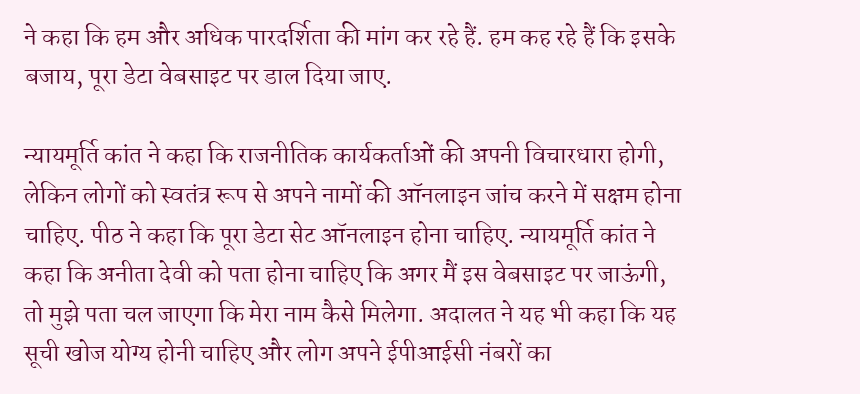ने कहा कि हम और अधिक पारदर्शिता की मांग कर रहे हैं. हम कह रहे हैं कि इसके बजाय, पूरा डेटा वेबसाइट पर डाल दिया जाए.

न्यायमूर्ति कांत ने कहा कि राजनीतिक कार्यकर्ताओं की अपनी विचारधारा होगी, लेकिन लोगों को स्वतंत्र रूप से अपने नामों की ऑनलाइन जांच करने में सक्षम होना चाहिए. पीठ ने कहा कि पूरा डेटा सेट ऑनलाइन होना चाहिए. न्यायमूर्ति कांत ने कहा कि अनीता देवी को पता होना चाहिए कि अगर मैं इस वेबसाइट पर जाऊंगी, तो मुझे पता चल जाएगा कि मेरा नाम कैसे मिलेगा. अदालत ने यह भी कहा कि यह सूची खोज योग्य होनी चाहिए और लोग अपने ईपीआईसी नंबरों का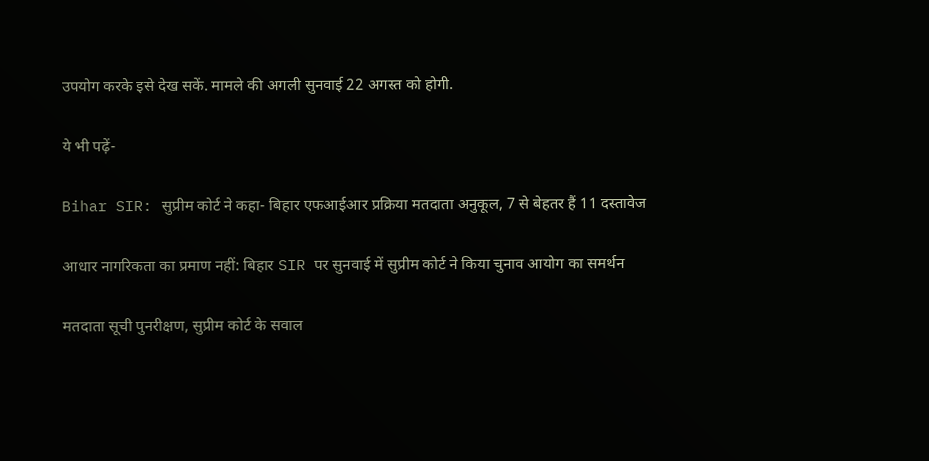उपयोग करके इसे देख सकें. मामले की अगली सुनवाई 22 अगस्त को होगी.

ये भी पढ़ें-

Bihar SIR: सुप्रीम कोर्ट ने कहा- बिहार एफआईआर प्रक्रिया मतदाता अनुकूल, 7 से बेहतर हैं 11 दस्तावेज

आधार नागरिकता का प्रमाण नहीं: बिहार SIR पर सुनवाई में सुप्रीम कोर्ट ने किया चुनाव आयोग का समर्थन

मतदाता सूची पुनरीक्षण, सुप्रीम कोर्ट के सवाल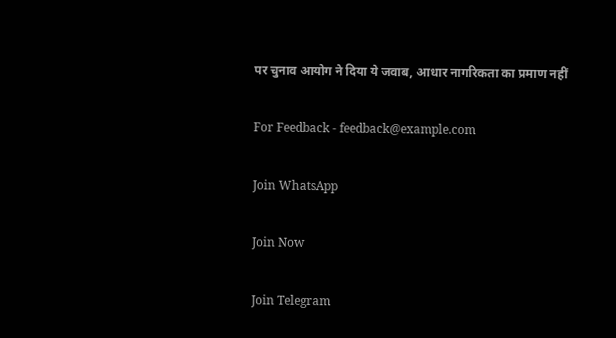पर चुनाव आयोग ने दिया ये जवाब, आधार नागरिकता का प्रमाण नहीं

For Feedback - feedback@example.com

Join WhatsApp

Join Now

Join Telegram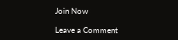Join Now

Leave a Comment